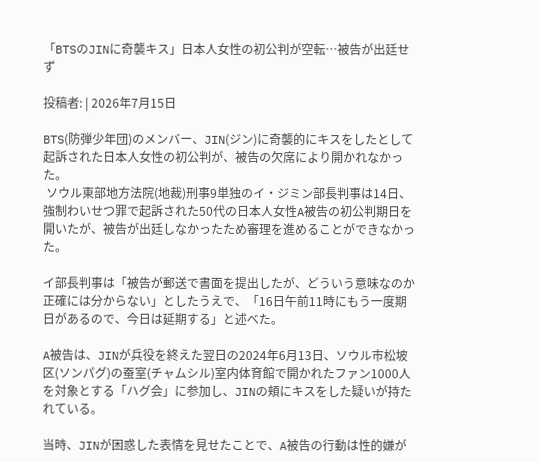「BTSのJINに奇襲キス」日本人女性の初公判が空転…被告が出廷せず

投稿者: | 2026年7月15日

BTS(防弾少年団)のメンバー、JIN(ジン)に奇襲的にキスをしたとして起訴された日本人女性の初公判が、被告の欠席により開かれなかった。
 ソウル東部地方法院(地裁)刑事9単独のイ・ジミン部長判事は14日、強制わいせつ罪で起訴された50代の日本人女性A被告の初公判期日を開いたが、被告が出廷しなかったため審理を進めることができなかった。

イ部長判事は「被告が郵送で書面を提出したが、どういう意味なのか正確には分からない」としたうえで、「16日午前11時にもう一度期日があるので、今日は延期する」と述べた。

A被告は、JINが兵役を終えた翌日の2024年6月13日、ソウル市松坡区(ソンパグ)の蚕室(チャムシル)室内体育館で開かれたファン1000人を対象とする「ハグ会」に参加し、JINの頬にキスをした疑いが持たれている。

当時、JINが困惑した表情を見せたことで、A被告の行動は性的嫌が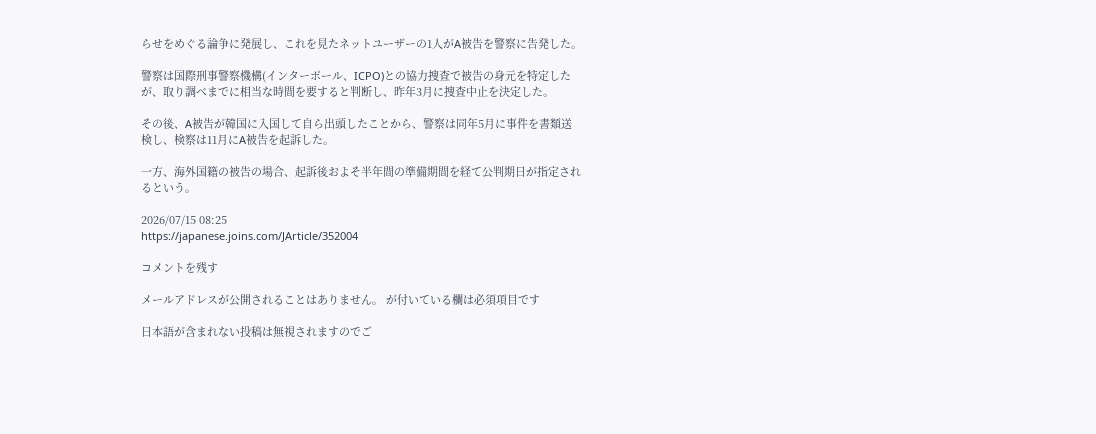らせをめぐる論争に発展し、これを見たネットユーザーの1人がA被告を警察に告発した。

警察は国際刑事警察機構(インターポール、ICPO)との協力捜査で被告の身元を特定したが、取り調べまでに相当な時間を要すると判断し、昨年3月に捜査中止を決定した。

その後、A被告が韓国に入国して自ら出頭したことから、警察は同年5月に事件を書類送検し、検察は11月にA被告を起訴した。

一方、海外国籍の被告の場合、起訴後およそ半年間の準備期間を経て公判期日が指定されるという。

2026/07/15 08:25
https://japanese.joins.com/JArticle/352004

コメントを残す

メールアドレスが公開されることはありません。 が付いている欄は必須項目です

日本語が含まれない投稿は無視されますのでご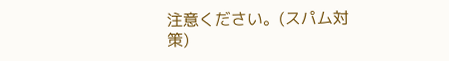注意ください。(スパム対策)